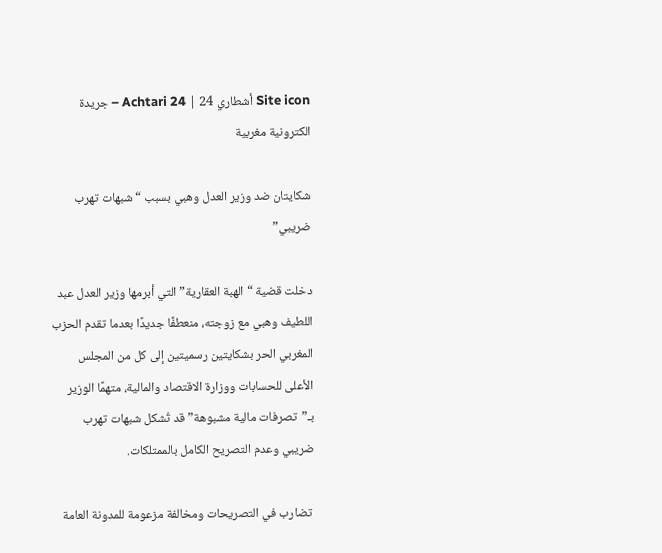Site icon أشطاري 24 | Achtari 24 – جريدة الكترونية مغربية

شكايتان ضد وزير العدل وهبي بسبب “شبهات تهرب ضريبي”

دخلت قضية “الهبة العقارية” التي أبرمها وزير العدل عبد اللطيف وهبي مع زوجته، منعطفًا جديدًا بعدما تقدم الحزب المغربي الحر بشكايتين رسميتين إلى كل من المجلس الأعلى للحسابات ووزارة الاقتصاد والمالية، متهمًا الوزير بـ”تصرفات مالية مشبوهة” قد تُشكل شبهات تهرب ضريبي وعدم التصريح الكامل بالممتلكات.

 تضارب في التصريحات ومخالفة مزعومة للمدونة العامة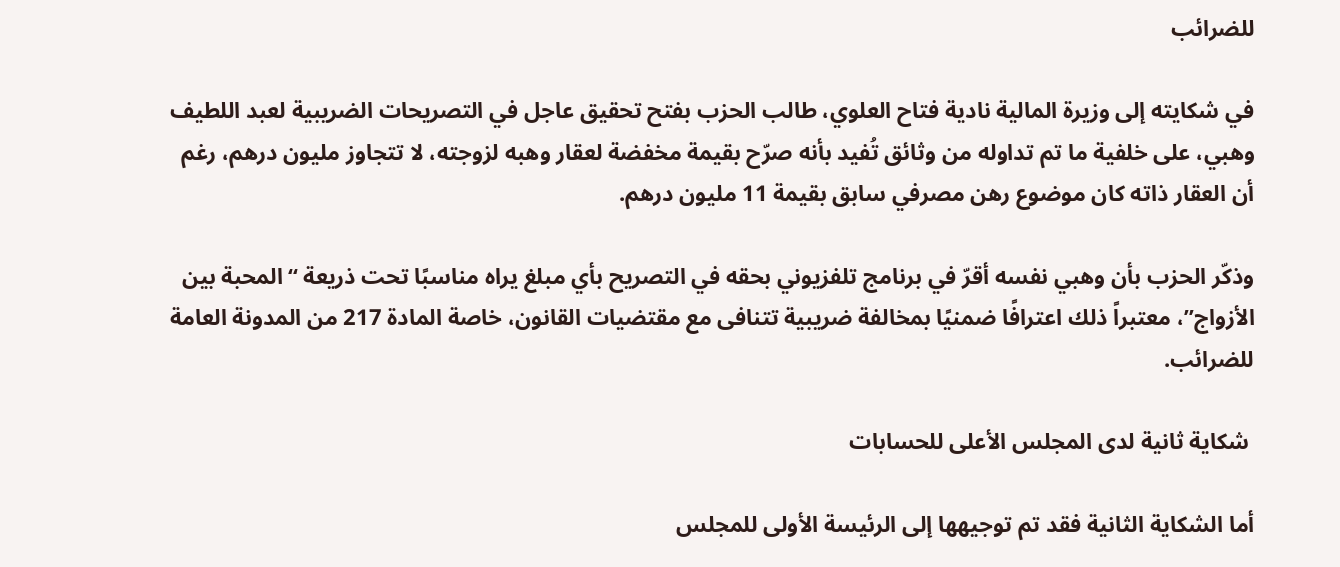للضرائب

في شكايته إلى وزيرة المالية نادية فتاح العلوي، طالب الحزب بفتح تحقيق عاجل في التصريحات الضريبية لعبد اللطيف وهبي، على خلفية ما تم تداوله من وثائق تُفيد بأنه صرّح بقيمة مخفضة لعقار وهبه لزوجته، لا تتجاوز مليون درهم، رغم أن العقار ذاته كان موضوع رهن مصرفي سابق بقيمة 11 مليون درهم.

وذكّر الحزب بأن وهبي نفسه أقرّ في برنامج تلفزيوني بحقه في التصريح بأي مبلغ يراه مناسبًا تحت ذريعة “المحبة بين الأزواج”، معتبراً ذلك اعترافًا ضمنيًا بمخالفة ضريبية تتنافى مع مقتضيات القانون، خاصة المادة 217 من المدونة العامة للضرائب.

 شكاية ثانية لدى المجلس الأعلى للحسابات

أما الشكاية الثانية فقد تم توجيهها إلى الرئيسة الأولى للمجلس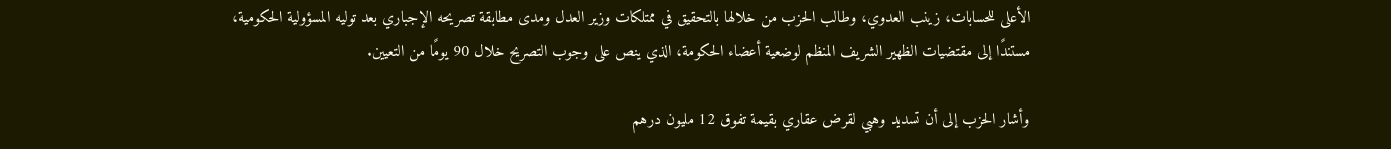الأعلى للحسابات، زينب العدوي، وطالب الحزب من خلالها بالتحقيق في ممتلكات وزير العدل ومدى مطابقة تصريحه الإجباري بعد توليه المسؤولية الحكومية، مستندًا إلى مقتضيات الظهير الشريف المنظم لوضعية أعضاء الحكومة، الذي ينص على وجوب التصريح خلال 90 يومًا من التعيين.

وأشار الحزب إلى أن تسديد وهبي لقرض عقاري بقيمة تفوق 12 مليون درهم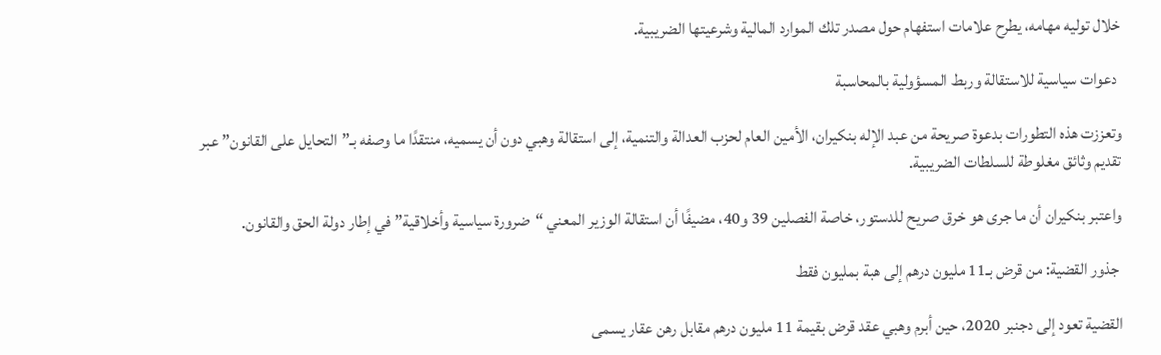خلال توليه مهامه، يطرح علامات استفهام حول مصدر تلك الموارد المالية وشرعيتها الضريبية.

 دعوات سياسية للاستقالة وربط المسؤولية بالمحاسبة

وتعززت هذه التطورات بدعوة صريحة من عبد الإله بنكيران، الأمين العام لحزب العدالة والتنمية، إلى استقالة وهبي دون أن يسميه، منتقدًا ما وصفه بـ”التحايل على القانون” عبر تقديم وثائق مغلوطة للسلطات الضريبية.

واعتبر بنكيران أن ما جرى هو خرق صريح للدستور، خاصة الفصلين 39 و40، مضيفًا أن استقالة الوزير المعني “ضرورة سياسية وأخلاقية” في إطار دولة الحق والقانون.

 جذور القضية: من قرض بـ11 مليون درهم إلى هبة بمليون فقط

القضية تعود إلى دجنبر 2020، حين أبرم وهبي عقد قرض بقيمة 11 مليون درهم مقابل رهن عقار يسمى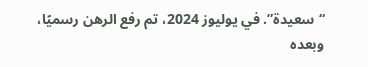“سعيدة”. في يوليوز 2024، تم رفع الرهن رسميًا، وبعده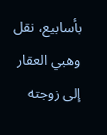بأسابيع، نقل وهبي العقار إلى زوجته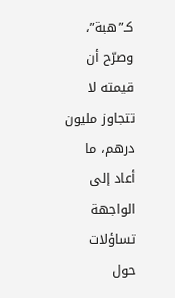كـ”هبة”، وصرّح أن قيمته لا تتجاوز مليون درهم، ما أعاد إلى الواجهة تساؤلات حول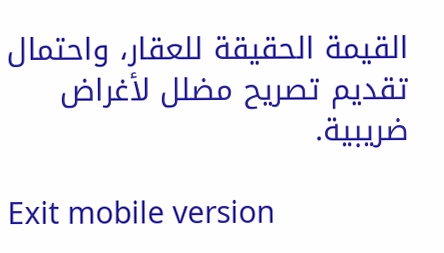القيمة الحقيقة للعقار، واحتمال تقديم تصريح مضلل لأغراض ضريبية.

Exit mobile version